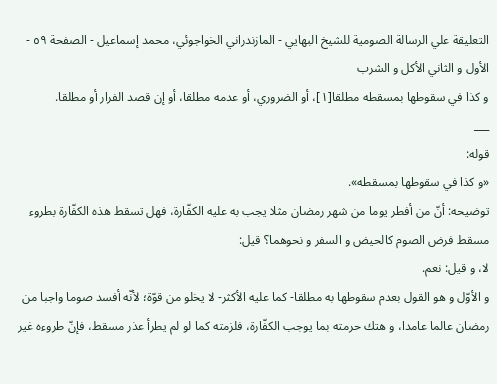التعليقة علي الرسالة الصومية للشیخ البهايي - المازندراني الخواجوئي، محمد إسماعيل - الصفحة ٥٩ - الأول و الثاني الأكل و الشرب
و كذا في سقوطها بمسقطه مطلقا[١]، أو الضروري، أو عدمه مطلقا، أو إن قصد الفرار أو مطلقا.
___
قوله:
«و كذا في سقوطها بمسقطه».
توضيحه: أنّ من أفطر يوما من شهر رمضان مثلا يجب به عليه الكفّارة، فهل تسقط هذه الكفّارة بطروء مسقط فرض الصوم كالحيض و السفر و نحوهما؟ قيل:
لا، و قيل: نعم.
و الأوّل و هو القول بعدم سقوطها به مطلقا- كما عليه الأكثر- لا يخلو من قوّة؛ لأنّه أفسد صوما واجبا من رمضان عالما عامدا، و هتك حرمته بما يوجب الكفّارة، فلزمته كما لو لم يطرأ عذر مسقط، فإنّ طروءه غير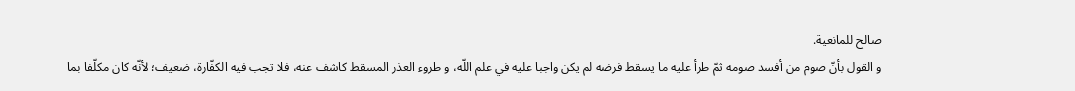صالح للمانعية.
و القول بأنّ صوم من أفسد صومه ثمّ طرأ عليه ما يسقط فرضه لم يكن واجبا عليه في علم اللّه، و طروء العذر المسقط كاشف عنه، فلا تجب فيه الكفّارة، ضعيف؛ لأنّه كان مكلّفا بما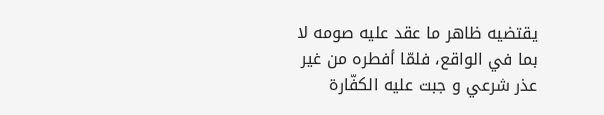يقتضيه ظاهر ما عقد عليه صومه لا بما في الواقع، فلمّا أفطره من غير عذر شرعي و جبت عليه الكفّارة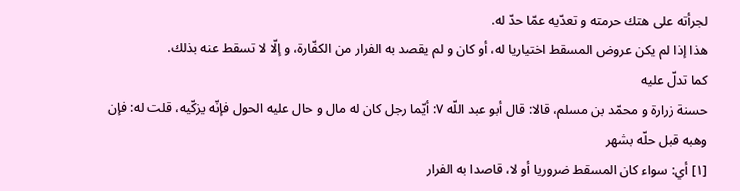لجرأته على هتك حرمته و تعدّيه عمّا حدّ له.
هذا إذا لم يكن عروض المسقط اختياريا له، أو كان و لم يقصد به الفرار من الكفّارة، و إلّا لا تسقط عنه بذلك.
كما تدلّ عليه
حسنة زرارة و محمّد بن مسلم، قالا: قال أبو عبد اللّه ٧: أيّما رجل كان له مال و حال عليه الحول فإنّه يزكّيه، قلت له: فإن وهبه قبل حلّه بشهر
[١] أي: سواء كان المسقط ضروريا أو لا، قاصدا به الفرار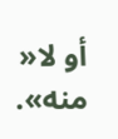أو لا« منه».